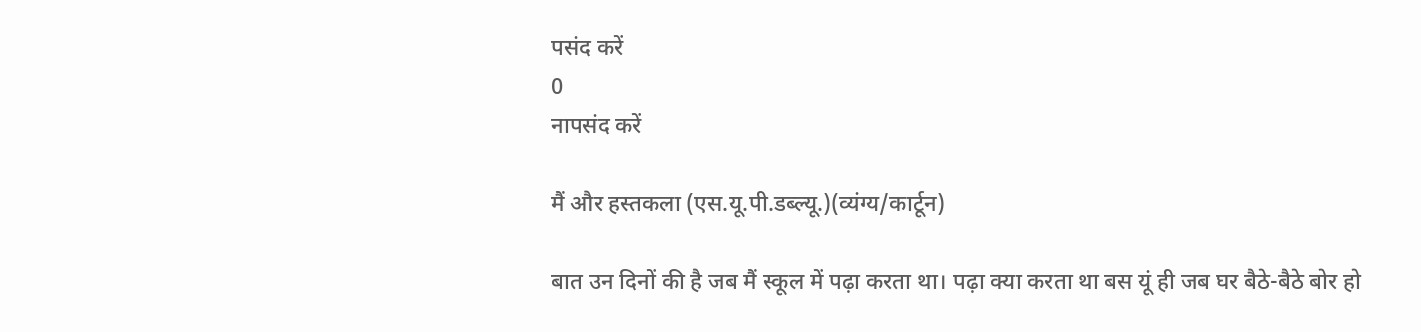पसंद करें
0
नापसंद करें

मैं और हस्तकला (एस.यू.पी.डब्ल्यू.)(व्यंग्य/कार्टून)

बात उन दिनों की है जब मैं स्कूल में पढ़ा करता था। पढ़ा क्या करता था बस यूं ही जब घर बैठे-बैठे बोर हो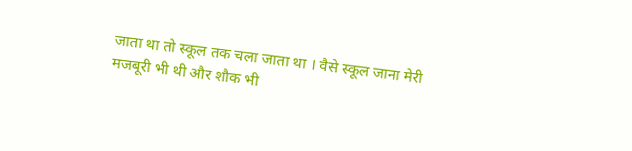जाता था तो स्कूल तक चला जाता था । वैसे स्कूल जाना मेरी मजबूरी भी थी और शौक भी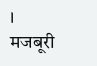। मजबूरी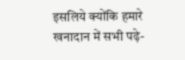इसलिये क्योंकि हमारे खनादान में सभी पढ़े-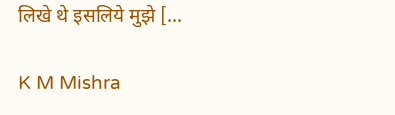लिखे थे इसलिये मुझे [...

K M Mishra